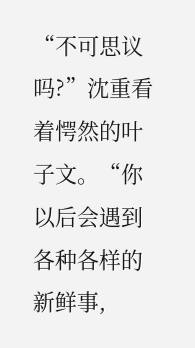“不可思议吗?”沈重看着愕然的叶子文。“你以后会遇到各种各样的新鲜事,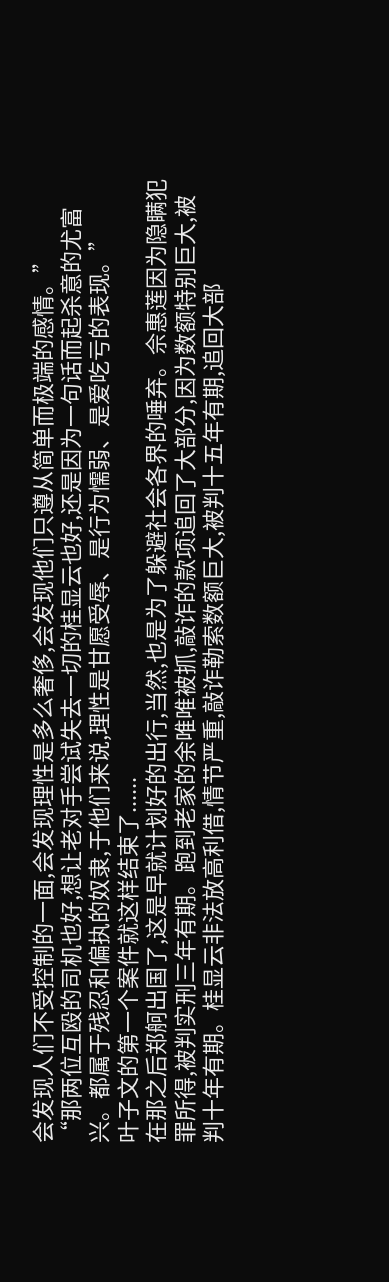会发现人们不受控制的一面,会发现理性是多么奢侈,会发现他们只遵从简单而极端的感情。”
“那两位互殴的司机也好,想让老对手尝试失去一切的桂显云也好,还是因为一句话而起杀意的尤富兴。都属于残忍和偏执的奴隶,于他们来说,理性是甘愿受辱、是行为懦弱、是爱吃亏的表现。”
叶子文的第一个案件就这样结束了......
在那之后郑舸出国了,这是早就计划好的出行,当然,也是为了躲避社会各界的唾弃。佘惠莲因为隐瞒犯罪所得,被判实刑三年有期。跑到老家的余唯唯被抓,敲诈的款项追回了大部分,因为数额特别巨大,被判十年有期。桂显云非法放高利借,情节严重,敲诈勒索数额巨大,被判十五年有期,追回大部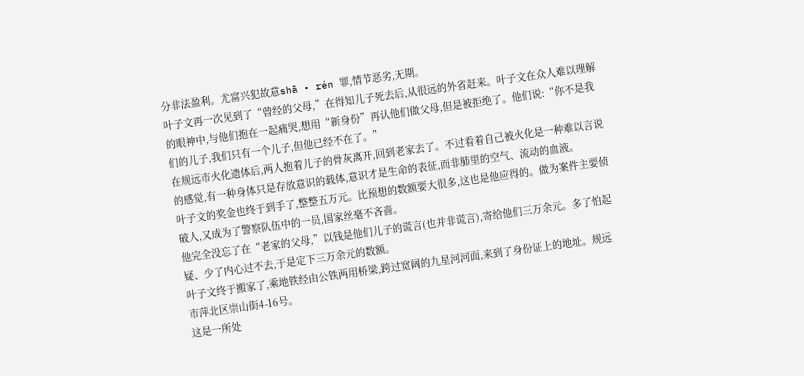分非法盈利。尤富兴犯故意shā • rén 罪,情节恶劣,无期。
叶子文再一次见到了“曾经的父母,”在得知儿子死去后,从很远的外省赶来。叶子文在众人难以理解的眼神中,与他们抱在一起痛哭,想用“新身份”再认他们做父母,但是被拒绝了。他们说:“你不是我们的儿子,我们只有一个儿子,但他已经不在了。”
在规远市火化遗体后,两人抱着儿子的骨灰离开,回到老家去了。不过看着自己被火化是一种难以言说的感觉,有一种身体只是存放意识的载体,意识才是生命的表征,而非肺里的空气、流动的血液。
叶子文的奖金也终于到手了,整整五万元。比预想的数额要大很多,这也是他应得的。做为案件主要侦破人,又成为了警察队伍中的一员,国家丝毫不吝啬。
他完全没忘了在“老家的父母,”以钱是他们儿子的谎言(也并非谎言),寄给他们三万余元。多了怕起疑、少了内心过不去,于是定下三万余元的数额。
叶子文终于搬家了,乘地铁经由公铁两用桥梁,跨过宽阔的九星河河面,来到了身份证上的地址。规远市萍北区崇山街4-16号。
这是一所处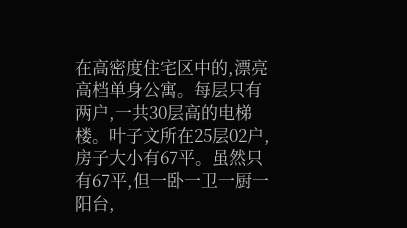在高密度住宅区中的,漂亮高档单身公寓。每层只有两户,一共30层高的电梯楼。叶子文所在25层02户,房子大小有67平。虽然只有67平,但一卧一卫一厨一阳台,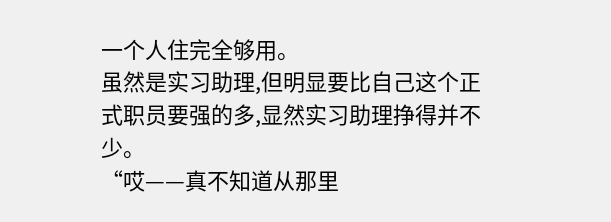一个人住完全够用。
虽然是实习助理,但明显要比自己这个正式职员要强的多,显然实习助理挣得并不少。
“哎——真不知道从那里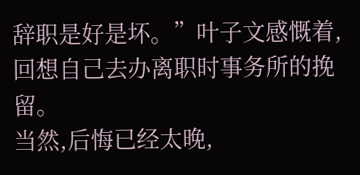辞职是好是坏。”叶子文感慨着,回想自己去办离职时事务所的挽留。
当然,后悔已经太晚,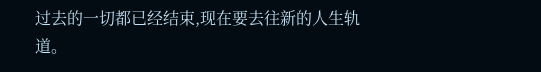过去的一切都已经结束,现在要去往新的人生轨道。